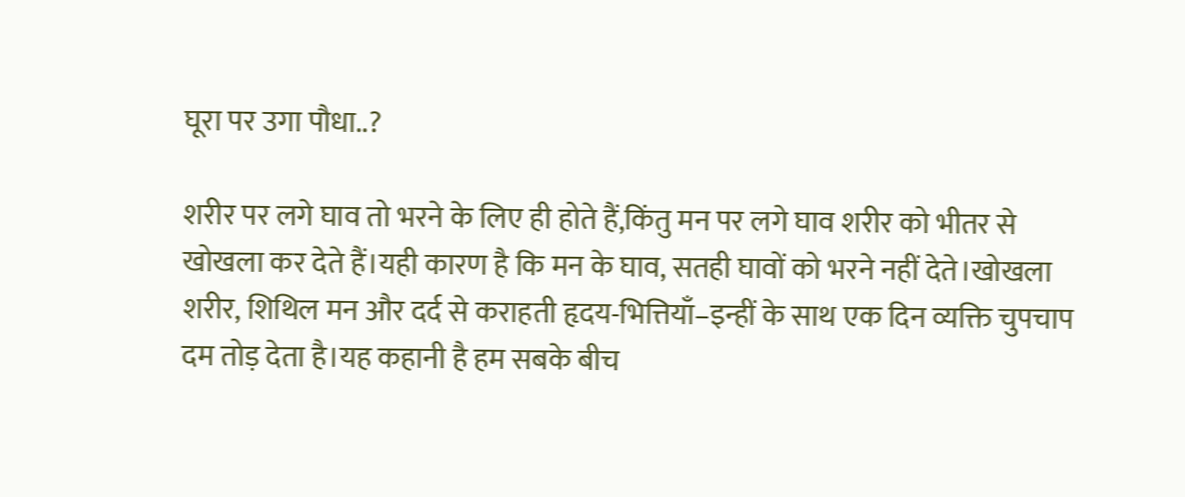घूरा पर उगा पौधा..?

शरीर पर लगे घाव तो भरने के लिए ही होते हैं,किंतु मन पर लगे घाव शरीर को भीतर से खोखला कर देते हैं।यही कारण है कि मन के घाव, सतही घावों को भरने नहीं देते।खोखला शरीर, शिथिल मन और दर्द से कराहती हृदय-भित्तियाँ–इन्हीं के साथ एक दिन व्यक्ति चुपचाप दम तोड़ देता है।यह कहानी है हम सबके बीच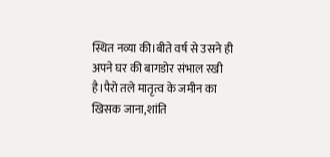स्थित नव्या की।बीते वर्ष से उसने ही अपने घर की बागडोर संभाल रखी है।पैरो तले मातृत्व के जमीन का खिसक जाना,शांति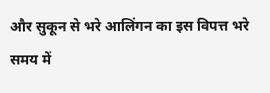और सुकून से भरे आलिंगन का इस विपत्त भरे समय में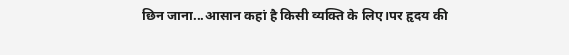छिन जाना...आसान कहां है किसी व्यक्ति के लिए।पर हृदय की